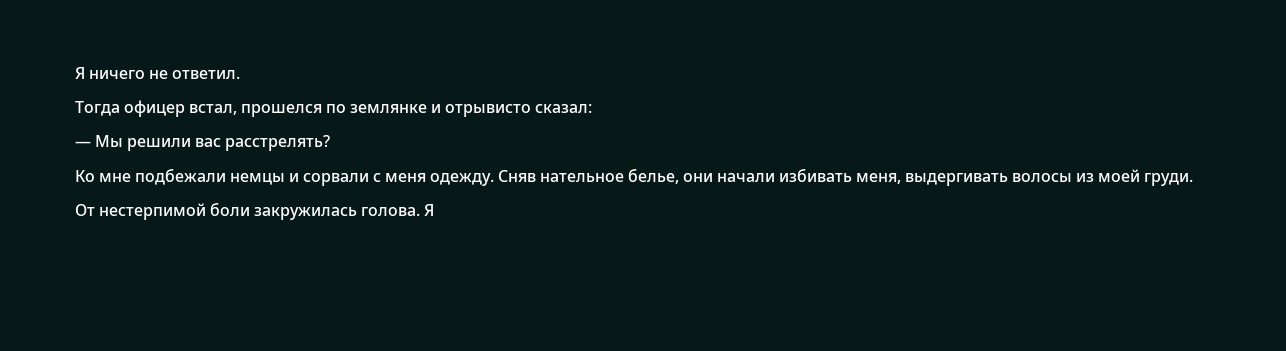Я ничего не ответил.
Тогда офицер встал, прошелся по землянке и отрывисто сказал:
— Мы решили вас расстрелять?
Ко мне подбежали немцы и сорвали с меня одежду. Сняв нательное белье, они начали избивать меня, выдергивать волосы из моей груди.
От нестерпимой боли закружилась голова. Я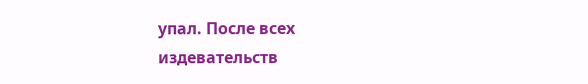упал. После всех издевательств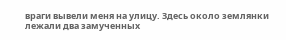враги вывели меня на улицу. Здесь около землянки лежали два замученных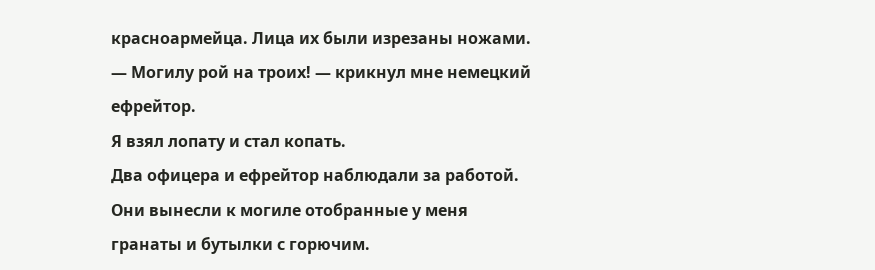красноармейца. Лица их были изрезаны ножами.
— Могилу рой на троих! — крикнул мне немецкий ефрейтор.
Я взял лопату и стал копать.
Два офицера и ефрейтор наблюдали за работой. Они вынесли к могиле отобранные у меня гранаты и бутылки с горючим.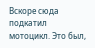Вскоре сюда подкатил мотоцикл. Это был,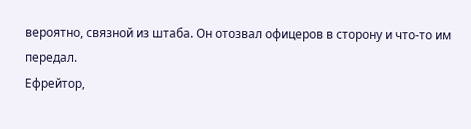вероятно, связной из штаба. Он отозвал офицеров в сторону и что-то им передал.
Ефрейтор,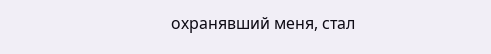охранявший меня, стал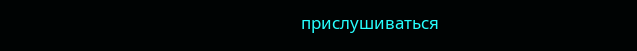прислушиваться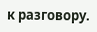к разговору.